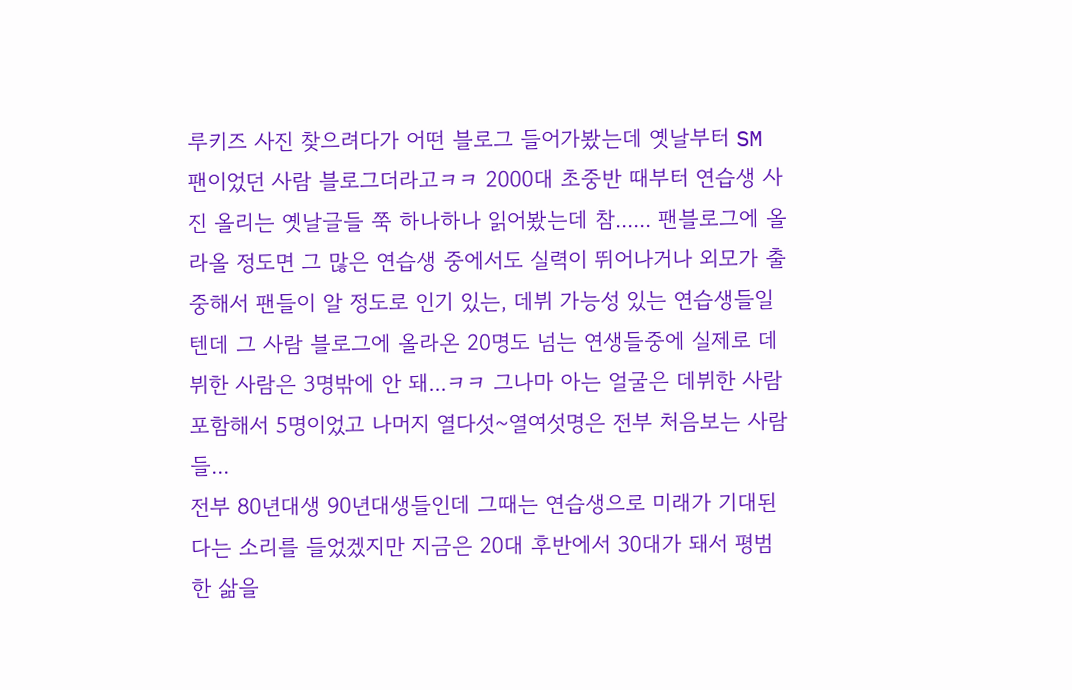루키즈 사진 찾으려다가 어떤 블로그 들어가봤는데 옛날부터 SM 팬이었던 사람 블로그더라고ㅋㅋ 2000대 초중반 때부터 연습생 사진 올리는 옛날글들 쭉 하나하나 읽어봤는데 참...... 팬블로그에 올라올 정도면 그 많은 연습생 중에서도 실력이 뛰어나거나 외모가 출중해서 팬들이 알 정도로 인기 있는, 데뷔 가능성 있는 연습생들일텐데 그 사람 블로그에 올라온 20명도 넘는 연생들중에 실제로 데뷔한 사람은 3명밖에 안 돼...ㅋㅋ 그나마 아는 얼굴은 데뷔한 사람 포함해서 5명이었고 나머지 열다섯~열여섯명은 전부 처음보는 사람들...
전부 80년대생 90년대생들인데 그때는 연습생으로 미래가 기대된다는 소리를 들었겠지만 지금은 20대 후반에서 30대가 돼서 평범한 삶을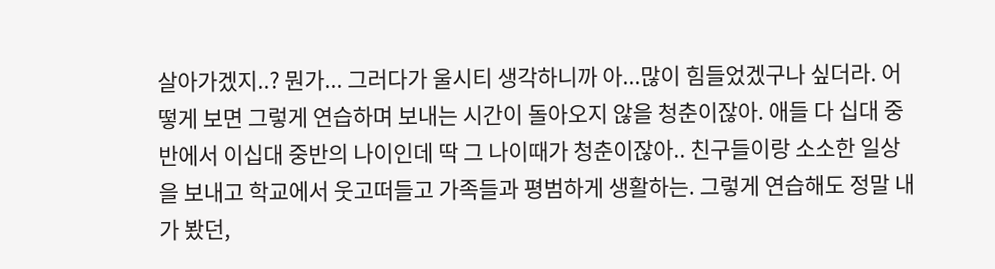살아가겠지..? 뭔가... 그러다가 울시티 생각하니까 아...많이 힘들었겠구나 싶더라. 어떻게 보면 그렇게 연습하며 보내는 시간이 돌아오지 않을 청춘이잖아. 애들 다 십대 중반에서 이십대 중반의 나이인데 딱 그 나이때가 청춘이잖아.. 친구들이랑 소소한 일상을 보내고 학교에서 웃고떠들고 가족들과 평범하게 생활하는. 그렇게 연습해도 정말 내가 봤던,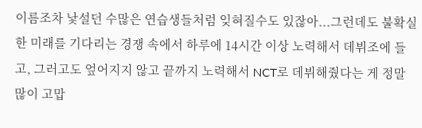이름조차 낯설던 수많은 연습생들처럼 잊혀질수도 있잖아...그런데도 불확실한 미래를 기다리는 경쟁 속에서 하루에 14시간 이상 노력해서 데뷔조에 들고, 그러고도 엎어지지 않고 끝까지 노력해서 NCT로 데뷔해줬다는 게 정말 많이 고맙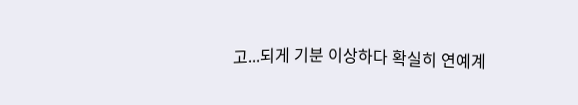고...되게 기분 이상하다 확실히 연예계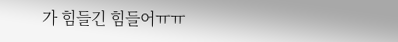가 힘들긴 힘들어ㅠㅠ